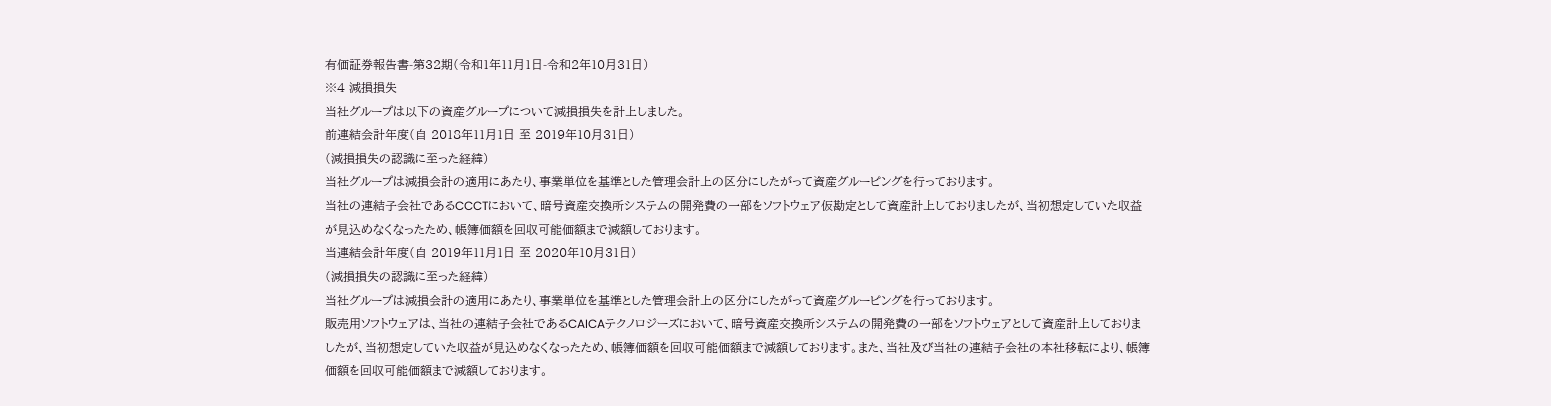有価証券報告書-第32期(令和1年11月1日-令和2年10月31日)
※4 減損損失
当社グループは以下の資産グループについて減損損失を計上しました。
前連結会計年度(自 2018年11月1日 至 2019年10月31日)
(減損損失の認識に至った経緯)
当社グループは減損会計の適用にあたり、事業単位を基準とした管理会計上の区分にしたがって資産グルーピングを行っております。
当社の連結子会社であるCCCTにおいて、暗号資産交換所システムの開発費の一部をソフトウェア仮勘定として資産計上しておりましたが、当初想定していた収益が見込めなくなったため、帳簿価額を回収可能価額まで減額しております。
当連結会計年度(自 2019年11月1日 至 2020年10月31日)
(減損損失の認識に至った経緯)
当社グループは減損会計の適用にあたり、事業単位を基準とした管理会計上の区分にしたがって資産グルーピングを行っております。
販売用ソフトウェアは、当社の連結子会社であるCAICAテクノロジーズにおいて、暗号資産交換所システムの開発費の一部をソフトウェアとして資産計上しておりましたが、当初想定していた収益が見込めなくなったため、帳簿価額を回収可能価額まで減額しております。また、当社及び当社の連結子会社の本社移転により、帳簿価額を回収可能価額まで減額しております。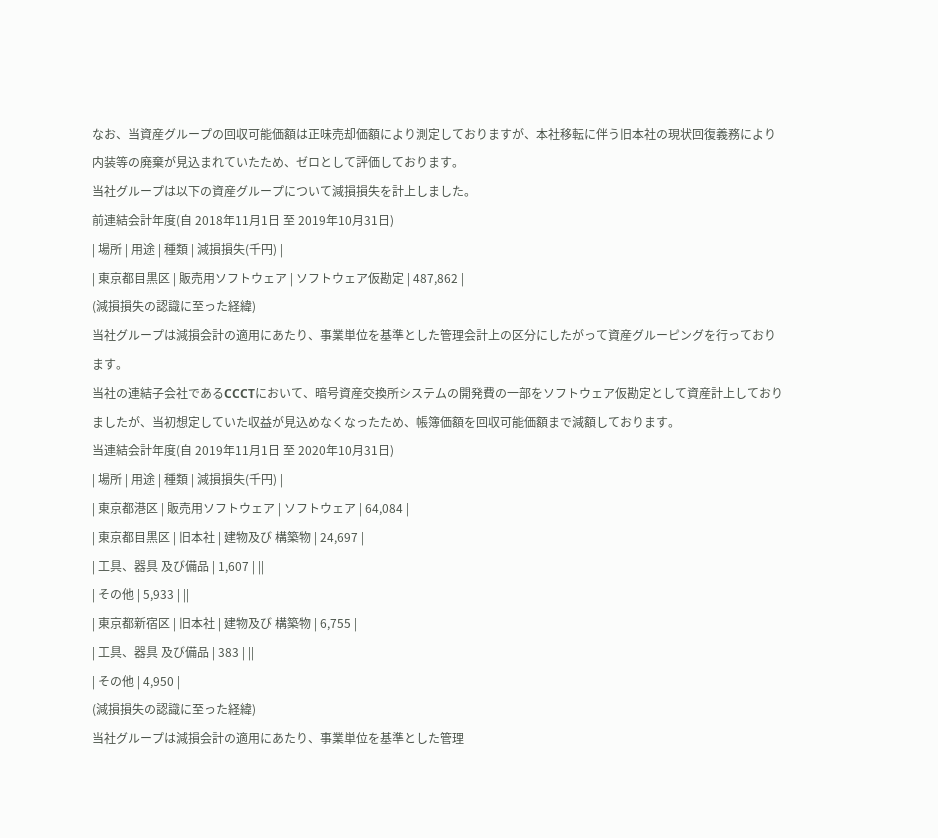なお、当資産グループの回収可能価額は正味売却価額により測定しておりますが、本社移転に伴う旧本社の現状回復義務により内装等の廃棄が見込まれていたため、ゼロとして評価しております。
当社グループは以下の資産グループについて減損損失を計上しました。
前連結会計年度(自 2018年11月1日 至 2019年10月31日)
| 場所 | 用途 | 種類 | 減損損失(千円) |
| 東京都目黒区 | 販売用ソフトウェア | ソフトウェア仮勘定 | 487,862 |
(減損損失の認識に至った経緯)
当社グループは減損会計の適用にあたり、事業単位を基準とした管理会計上の区分にしたがって資産グルーピングを行っております。
当社の連結子会社であるCCCTにおいて、暗号資産交換所システムの開発費の一部をソフトウェア仮勘定として資産計上しておりましたが、当初想定していた収益が見込めなくなったため、帳簿価額を回収可能価額まで減額しております。
当連結会計年度(自 2019年11月1日 至 2020年10月31日)
| 場所 | 用途 | 種類 | 減損損失(千円) |
| 東京都港区 | 販売用ソフトウェア | ソフトウェア | 64,084 |
| 東京都目黒区 | 旧本社 | 建物及び 構築物 | 24,697 |
| 工具、器具 及び備品 | 1,607 | ||
| その他 | 5,933 | ||
| 東京都新宿区 | 旧本社 | 建物及び 構築物 | 6,755 |
| 工具、器具 及び備品 | 383 | ||
| その他 | 4,950 |
(減損損失の認識に至った経緯)
当社グループは減損会計の適用にあたり、事業単位を基準とした管理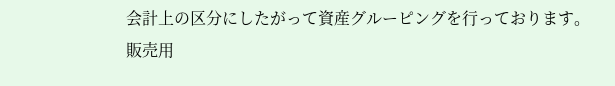会計上の区分にしたがって資産グルーピングを行っております。
販売用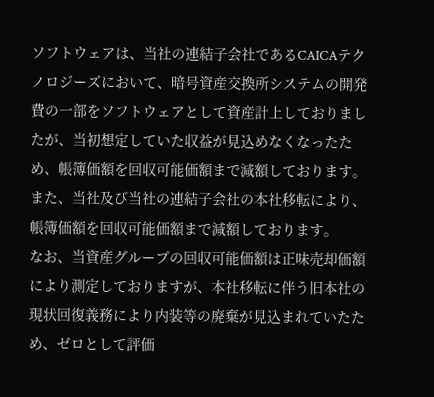ソフトウェアは、当社の連結子会社であるCAICAテクノロジーズにおいて、暗号資産交換所システムの開発費の一部をソフトウェアとして資産計上しておりましたが、当初想定していた収益が見込めなくなったため、帳簿価額を回収可能価額まで減額しております。また、当社及び当社の連結子会社の本社移転により、帳簿価額を回収可能価額まで減額しております。
なお、当資産グループの回収可能価額は正味売却価額により測定しておりますが、本社移転に伴う旧本社の現状回復義務により内装等の廃棄が見込まれていたため、ゼロとして評価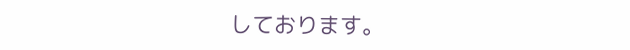しております。